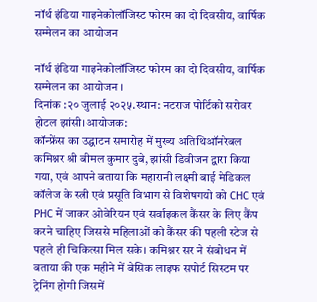नॉर्थ इंडिया गाइनेकोलॉजिस्ट फोरम का दो दिवसीय, वार्षिक सम्मेलन का आयोजन

नॉर्थ इंडिया गाइनेकोलॉजिस्ट फोरम का दो दिवसीय, वार्षिक सम्मेलन का आयोजन ।
दिनांक :२० जुलाई २०२५.स्थान: नटराज पोर्टिको सरोवर होटल झांसी।आयोजक:
कॉन्फ्रेंस का उद्घाटन समारोह में मुख्य अतिथिऑनरेबल कमिश्नर श्री बीमल कुमार दुबे, झांसी डिवीजन द्वारा किया गया, एवं आपने बताया कि महारानी लक्ष्मी बाई मेडिकल कॉलेज के स्त्री एवं प्रसूति विभाग से विशेषगयो को CHC एवं PHC में जाकर ओवेरियन एवं सर्वाइकल कैंसर के लिए कैंप करने चाहिए जिससे महिलाओं को कैंसर की पहली स्टेज से पहले ही चिकित्सा मिल सके। कमिश्नर सर ने संबोधन में बताया की एक महीने में बेसिक लाइफ सपोर्ट सिस्टम पर ट्रेनिंग होगी जिसमें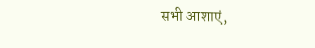सभी आशाएं,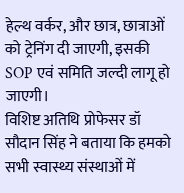हेल्थ वर्कर, और छात्र, छात्राओं को ट्रेनिंग दी जाएगी, इसकी SOP एवं समिति जल्दी लागू हो जाएगी।
विशिष्ट अतिथि प्रोफेसर डॉ सौदान सिंह ने बताया कि हमको सभी स्वास्थ्य संस्थाओं में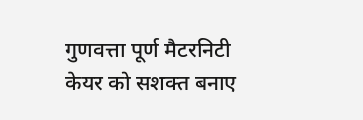गुणवत्ता पूर्ण मैटरनिटी केयर को सशक्त बनाए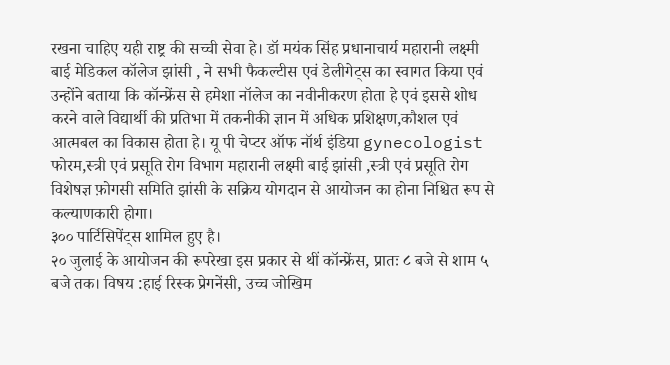रखना चाहिए यही राष्ट्र की सच्ची सेवा हे। डॉ मयंक सिंह प्रधानाचार्य महारानी लक्ष्मी बाई मेडिकल कॉलेज झांसी , ने सभी फैकल्टीस एवं डेलीगेट्स का स्वागत किया एवं उन्होंने बताया कि कॉन्फ्रेंस से हमेशा नॉलेज का नवीनीकरण होता हे एवं इससे शोध करने वाले विद्यार्थी की प्रतिभा में तकनीकी ज्ञान में अधिक प्रशिक्षण,कौशल एवं आत्मबल का विकास होता हे। यू पी चेप्टर ऑफ नॉर्थ इंडिया gynecologist फोरम,स्त्री एवं प्रसूति रोग विभाग महारानी लक्ष्मी बाई झांसी ,स्त्री एवं प्रसूति रोग विशेषज्ञ फ़ोगसी समिति झांसी के सक्रिय योगदान से आयोजन का होना निश्चित रूप से कल्याणकारी होगा।
३०० पार्टिसिपेंट्स शामिल हुए है।
२० जुलाई के आयोजन की रूपरेखा इस प्रकार से थीं कॉन्फ्रेंस, प्रातः ८ बजे से शाम ५ बजे तक। विषय :हाई रिस्क प्रेगनेंसी, उच्च जोखिम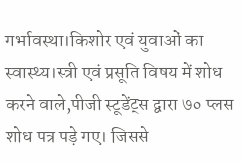गर्भावस्था।किशोर एवं युवाओं का स्वास्थ्य।स्त्री एवं प्रसूति विषय में शोध करने वाले,पीजी स्टूडेंट्स द्वारा ७० प्लस शोध पत्र पड़े गए। जिससे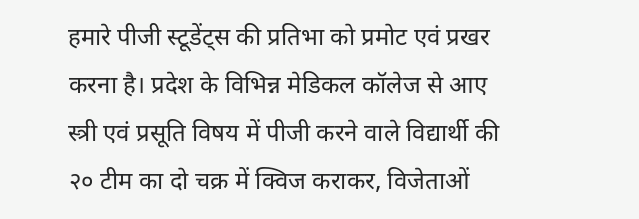हमारे पीजी स्टूडेंट्स की प्रतिभा को प्रमोट एवं प्रखर करना है। प्रदेश के विभिन्न मेडिकल कॉलेज से आए स्त्री एवं प्रसूति विषय में पीजी करने वाले विद्यार्थी की २० टीम का दो चक्र में क्विज कराकर, विजेताओं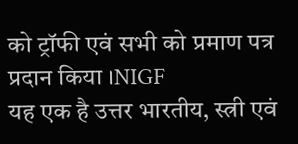को ट्रॉफी एवं सभी को प्रमाण पत्र प्रदान किया ।NIGF
यह एक है उत्तर भारतीय, स्त्री एवं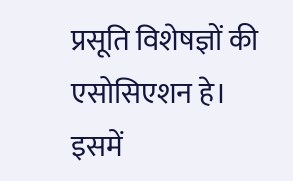प्रसूति विशेषज्ञों की एसोसिएशन हे। इसमें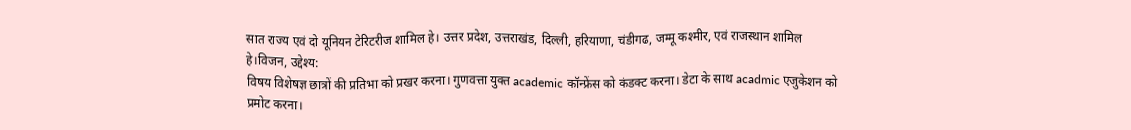सात राज्य एवं दो यूनियन टेरिटरीज शामिल हे। उत्तर प्रदेश, उत्तराखंड, दिल्ली, हरियाणा, चंडीगढ, जम्मू कश्मीर, एवं राजस्थान शामिल हे।विजन, उद्देश्य:
विषय विशेषज्ञ छात्रों की प्रतिभा को प्रखर करना। गुणवत्ता युक्त academic कॉन्फ्रेंस को कंडक्ट करना। डेटा के साथ acadmic एजुकेशन को प्रमोट करना।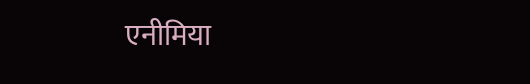एनीमिया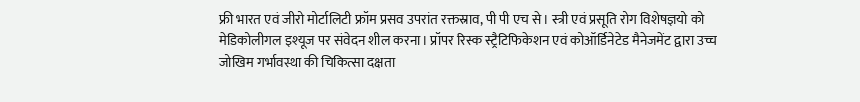फ्री भारत एवं जीरो मोर्टालिटी फ्रॉम प्रसव उपरांत रक्तस्राव, पी पी एच से। स्त्री एवं प्रसूति रोग विशेषज्ञयो को मेडिकोलीगल इश्यूज पर संवेदन शील करना। प्रॉपर रिस्क स्ट्रैटिफिकेशन एवं कोऑर्डिनेटेड मैनेजमेंट द्वारा उच्च जोखिम गर्भावस्था की चिकित्सा दक्षता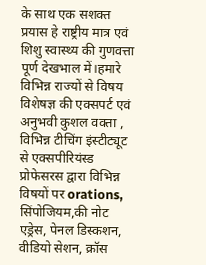के साथ एक सशक्त प्रयास हे राष्ट्रीय मात्र एवं शिशु स्वास्थ्य की गुणवत्ता पूर्ण देखभाल में।हमारे विभिन्न राज्यों से विषय विशेषज्ञ की एक्सपर्ट एवं अनुभवी कुशल वक्ता , विभिन्न टीचिंग इंस्टीट्यूट से एक्सपीरियंस्ड प्रोफेसरस द्वारा विभिन्न विषयों पर orations, सिंपोजियम,की नोट एड्रेस, पेनल डिस्कशन, वीडियो सेशन, क्रॉस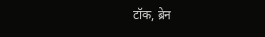टॉक, ब्रेन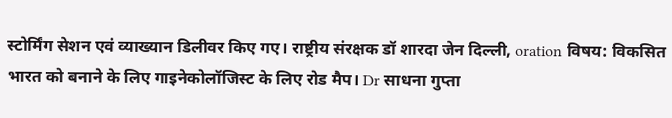स्टोर्मिंग सेशन एवं व्याख्यान डिलीवर किए गए। राष्ट्रीय संरक्षक डॉ शारदा जेन दिल्ली, oration विषय: विकसित भारत को बनाने के लिए गाइनेकोलॉजिस्ट के लिए रोड मैप। Dr साधना गुप्ता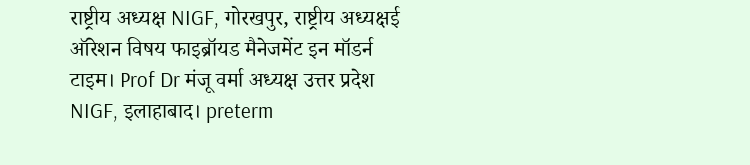राष्ट्रीय अध्यक्ष NIGF, गोरखपुर, राष्ट्रीय अध्यक्षई ऑरेशन विषय फाइब्रॉयड मैनेजमेंट इन मॉडर्न टाइम। Prof Dr मंजू वर्मा अध्यक्ष उत्तर प्रदेश NIGF, इलाहाबाद। preterm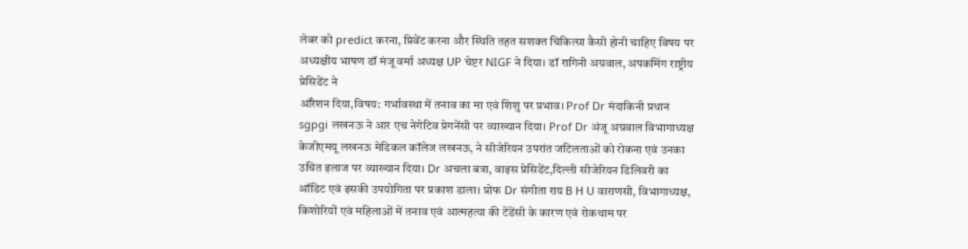लेबर को predict करना, प्रिवेंट करना और स्थिति तहत सशक्त चिकित्सा कैसी होनी चाहिए विषय पर अध्यक्षीय भाषण डॉ मंजू वर्मा अध्यक्ष UP चेप्टर NIGF ने दिया। डॉ रागिनी अग्रवाल, अपकमिंग राष्ट्रीय प्रेसिडेंट ने
ऑरेशन दिया,विषय: गर्भावस्था में तनाव का मा एवं शिशु पर प्रभाव। Prof Dr मंदाकिनी प्रधान sgpgi लखनऊ ने आर एच नेगेटिव प्रेगनेंसी पर व्याख्यान दिया। Prof Dr अंजू अग्रवाल विभागाध्यक्ष केजीएमयू लखनऊ मेडिकल कॉलेज लखनऊ, ने सीजेरियन उपरांत जटिलताओं को रोकना एवं उनका उचित इलाज पर व्याख्यान दिया। Dr अचला बत्रा, वाइस प्रेसिडेंट,दिल्ली सीजेरियन डिलिवरी का ऑडिट एवं इसकी उपयोगिता पर प्रकाश डाला। प्रोफ Dr संगीता राय B H U वाराणसी, विभागाध्यक्ष,
किशोरियों एवं महिलाओं में तनाव एवं आत्महत्या की टेंडेंसी के कारण एवं रोकथाम पर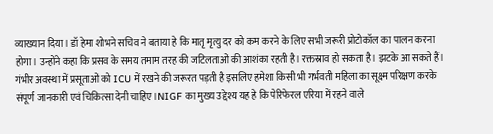व्याख्यान दिया। डॉ हेमा शोभने सचिव ने बताया हे कि मातृ मृत्यु दर को कम करने के लिए सभी जरूरी प्रोटोकॉल का पालन करना होगा। उन्होंने कहा कि प्रसव के समय तमाम तरह की जटिलताओं की आशंका रहती है। रक्तस्राव हो सकता है। झटके आ सकते हैं। गंभीर अवस्था में प्रसूताओं को ICU में रखने की जरूरत पड़ती है इसलिए हमेशा किसी भी गर्भवती महिला का सूक्ष्म परिक्षण करके संपूर्ण जानकारी एवं चिकित्सा देनी चाहिए।NIGF का मुख्य उद्देश्य यह हे कि पेरिफेरल एरिया में रहने वाले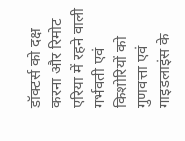डॉक्टर्स को दक्ष करना और रिमोट एरिया में रहने वाली गर्भवती एवं किशोरियों को गुणवत्ता एवं गाइडलाइंस के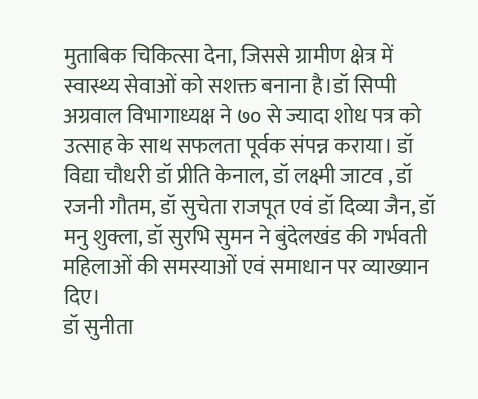मुताबिक चिकित्सा देना, जिससे ग्रामीण क्षेत्र में स्वास्थ्य सेवाओं को सशक्त बनाना है।डॉ सिप्पी अग्रवाल विभागाध्यक्ष ने ७० से ज्यादा शोध पत्र को उत्साह के साथ सफलता पूर्वक संपन्न कराया। डॉ विद्या चौधरी डॉ प्रीति केनाल, डॉ लक्ष्मी जाटव , डॉ रजनी गौतम, डॉ सुचेता राजपूत एवं डॉ दिव्या जैन, डॉ मनु शुक्ला, डॉ सुरभि सुमन ने बुंदेलखंड की गर्भवती महिलाओं की समस्याओं एवं समाधान पर व्याख्यान दिए।
डॉ सुनीता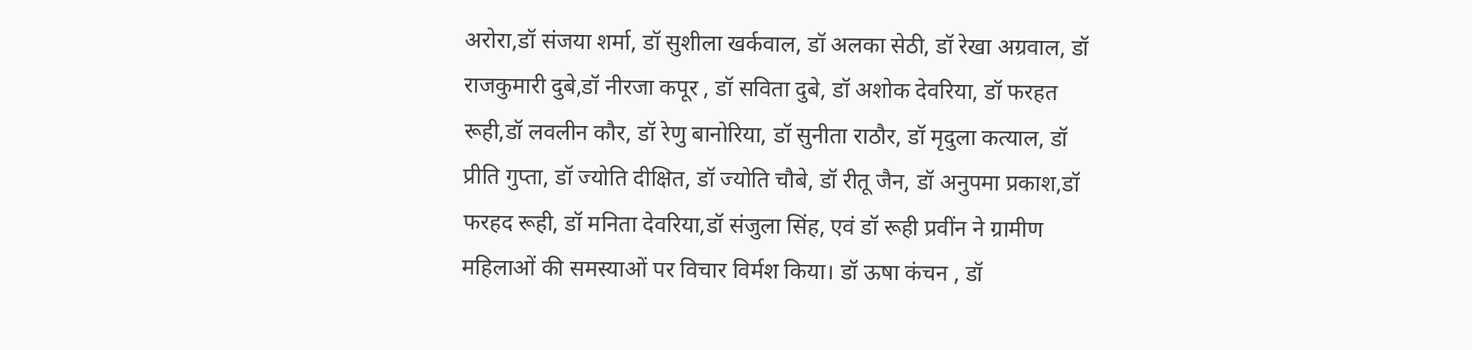अरोरा,डॉ संजया शर्मा, डॉ सुशीला खर्कवाल, डॉ अलका सेठी, डॉ रेखा अग्रवाल, डॉ राजकुमारी दुबे,डॉ नीरजा कपूर , डॉ सविता दुबे, डॉ अशोक देवरिया, डॉ फरहत रूही,डॉ लवलीन कौर, डॉ रेणु बानोरिया, डॉ सुनीता राठौर, डॉ मृदुला कत्याल, डॉ प्रीति गुप्ता, डॉ ज्योति दीक्षित, डॉ ज्योति चौबे, डॉ रीतू जैन, डॉ अनुपमा प्रकाश,डॉ फरहद रूही, डॉ मनिता देवरिया,डॉ संजुला सिंह, एवं डॉ रूही प्रवींन ने ग्रामीण महिलाओं की समस्याओं पर विचार विर्मश किया। डॉ ऊषा कंचन , डॉ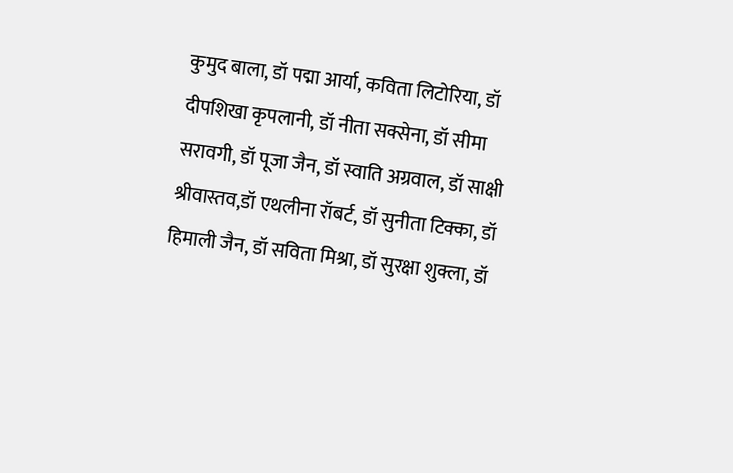कुमुद बाला, डॉ पद्मा आर्या, कविता लिटोरिया, डॉ दीपशिखा कृपलानी, डॉ नीता सक्सेना, डॉ सीमा सरावगी, डॉ पूजा जैन, डॉ स्वाति अग्रवाल, डॉ साक्षी श्रीवास्तव,डॉ एथलीना रॉबर्ट, डॉ सुनीता टिक्का, डॉ हिमाली जैन, डॉ सविता मिश्रा, डॉ सुरक्षा शुक्ला, डॉ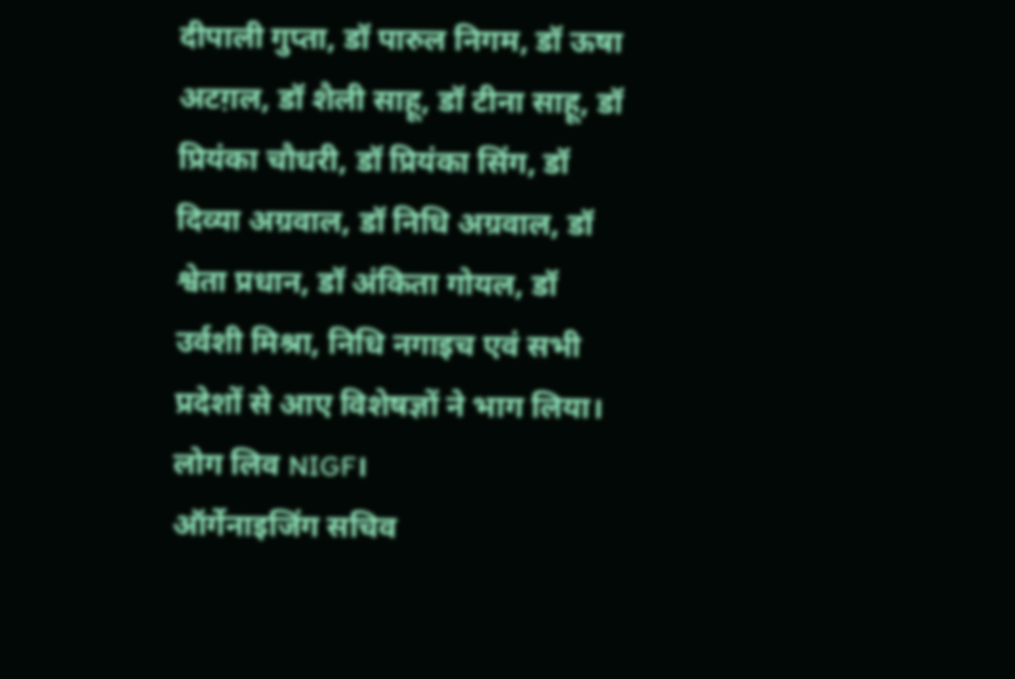दीपाली गुप्ता, डॉ पारुल निगम, डॉ ऊषा अटग़ल, डॉ शैली साहू, डॉ टीना साहू, डॉ प्रियंका चौधरी, डॉ प्रियंका सिंग, डॉ दिव्या अग्रवाल, डॉ निधि अग्रवाल, डॉ श्वेता प्रधान, डॉ अंकिता गोयल, डॉ उर्वशी मिश्रा, निधि नगाइच एवं सभी प्रदेशों से आए विशेषज्ञों ने भाग लिया।
लोग लिव NIGF।
ऑर्गेनाइजिंग सचिव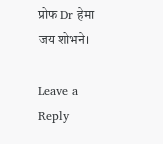प्रोफ Dr हेमा जय शोभने।

Leave a Reply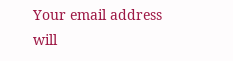Your email address will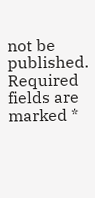not be published. Required fields are marked *